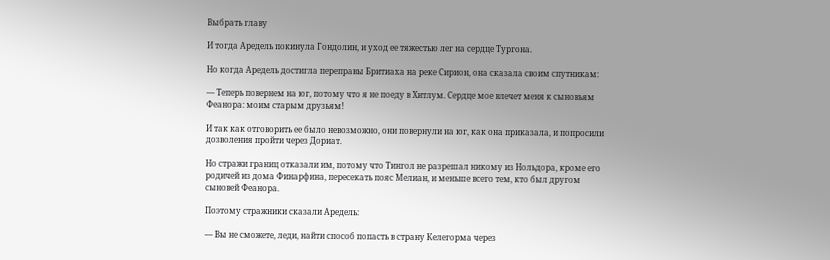Выбрать главу

И тогда Аредель покинула Гондолин, и уход ее тяжестью лег на сердце Тургона.

Но когда Аредель достигла переправы Бритиаха на реке Сирион, она сказала своим спутникам:

— Теперь повернем на юг, потому что я не поеду в Хитлум. Сердце мое влечет меня к сыновьям Феанора: моим старым друзьям!

И так как отговорить ее было невозможно, они повернули на юг, как она приказала, и попросили дозволения пройти через Дориат.

Но стражи границ отказали им, потому что Тингол не разрешал никому из Нольдора, кроме его родичей из дома Финарфина, пересекать пояс Мелиан, и меньше всего тем, кто был другом сыновей Феанора.

Поэтому стражники сказали Аредель:

— Вы не сможете, леди, найти способ попасть в страну Келегорма через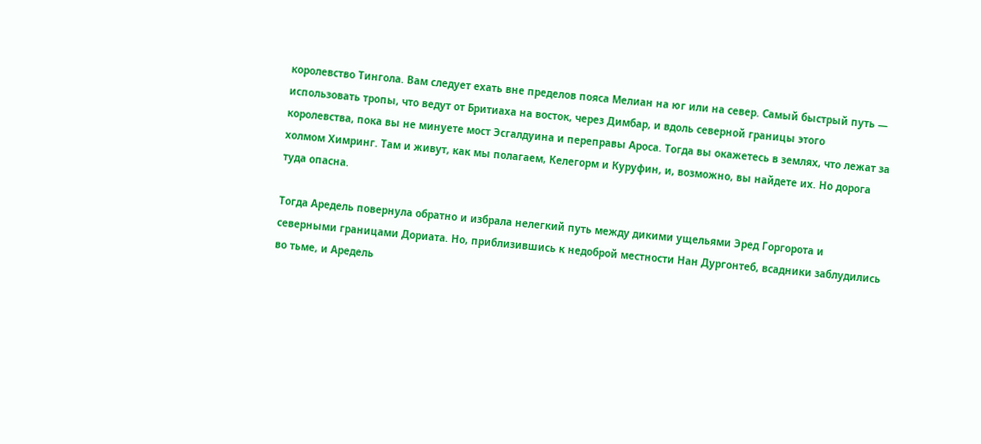королевство Тингола. Вам следует ехать вне пределов пояса Мелиан на юг или на север. Самый быстрый путь — использовать тропы, что ведут от Бритиаха на восток, через Димбар, и вдоль северной границы этого королевства, пока вы не минуете мост Эсгалдуина и переправы Ароса. Тогда вы окажетесь в землях, что лежат за холмом Химринг. Там и живут, как мы полагаем, Келегорм и Куруфин, и, возможно, вы найдете их. Но дорога туда опасна.

Тогда Аредель повернула обратно и избрала нелегкий путь между дикими ущельями Эред Горгорота и северными границами Дориата. Но, приблизившись к недоброй местности Нан Дургонтеб, всадники заблудились во тьме, и Аредель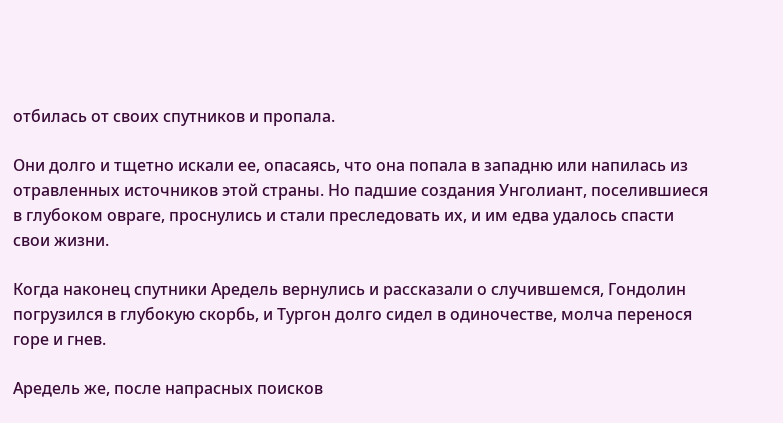отбилась от своих спутников и пропала.

Они долго и тщетно искали ее, опасаясь, что она попала в западню или напилась из отравленных источников этой страны. Но падшие создания Унголиант, поселившиеся в глубоком овраге, проснулись и стали преследовать их, и им едва удалось спасти свои жизни.

Когда наконец спутники Аредель вернулись и рассказали о случившемся, Гондолин погрузился в глубокую скорбь, и Тургон долго сидел в одиночестве, молча перенося горе и гнев.

Аредель же, после напрасных поисков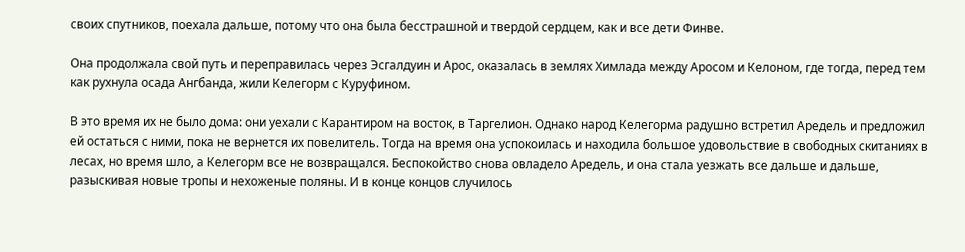своих спутников, поехала дальше, потому что она была бесстрашной и твердой сердцем, как и все дети Финве.

Она продолжала свой путь и переправилась через Эсгалдуин и Арос, оказалась в землях Химлада между Аросом и Келоном, где тогда, перед тем как рухнула осада Ангбанда, жили Келегорм с Куруфином.

В это время их не было дома: они уехали с Карантиром на восток, в Таргелион. Однако народ Келегорма радушно встретил Аредель и предложил ей остаться с ними, пока не вернется их повелитель. Тогда на время она успокоилась и находила большое удовольствие в свободных скитаниях в лесах, но время шло, а Келегорм все не возвращался. Беспокойство снова овладело Аредель, и она стала уезжать все дальше и дальше, разыскивая новые тропы и нехоженые поляны. И в конце концов случилось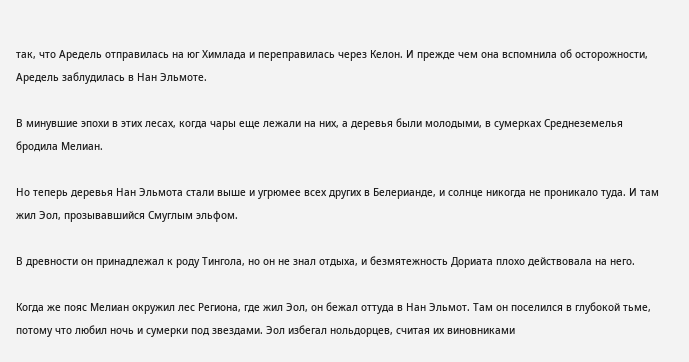так, что Аредель отправилась на юг Химлада и переправилась через Келон. И прежде чем она вспомнила об осторожности, Аредель заблудилась в Нан Эльмоте.

В минувшие эпохи в этих лесах, когда чары еще лежали на них, а деревья были молодыми, в сумерках Среднеземелья бродила Мелиан.

Но теперь деревья Нан Эльмота стали выше и угрюмее всех других в Белерианде, и солнце никогда не проникало туда. И там жил Эол, прозывавшийся Смуглым эльфом.

В древности он принадлежал к роду Тингола, но он не знал отдыха, и безмятежность Дориата плохо действовала на него.

Когда же пояс Мелиан окружил лес Региона, где жил Эол, он бежал оттуда в Нан Эльмот. Там он поселился в глубокой тьме, потому что любил ночь и сумерки под звездами. Эол избегал нольдорцев, считая их виновниками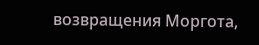возвращения Моргота,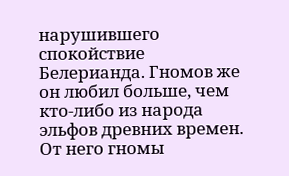нарушившего спокойствие Белерианда. Гномов же он любил больше, чем кто-либо из народа эльфов древних времен. От него гномы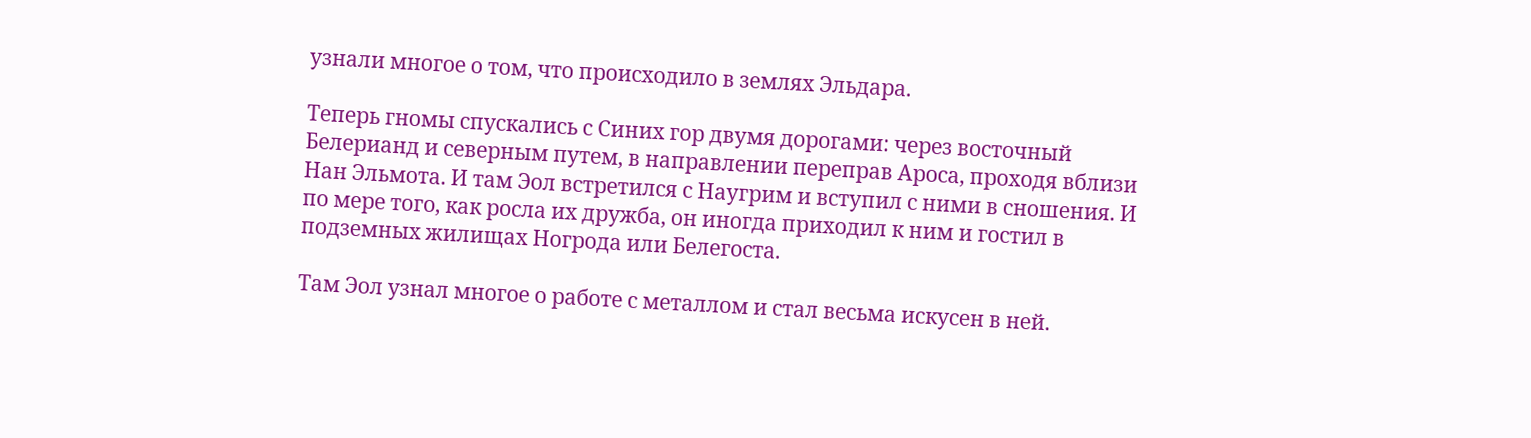узнали многое о том, что происходило в землях Эльдара.

Теперь гномы спускались с Синих гор двумя дорогами: через восточный Белерианд и северным путем, в направлении переправ Ароса, проходя вблизи Нан Эльмота. И там Эол встретился с Наугрим и вступил с ними в сношения. И по мере того, как росла их дружба, он иногда приходил к ним и гостил в подземных жилищах Ногрода или Белегоста.

Там Эол узнал многое о работе с металлом и стал весьма искусен в ней.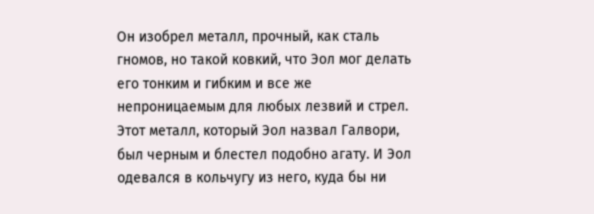Он изобрел металл, прочный, как сталь гномов, но такой ковкий, что Эол мог делать его тонким и гибким и все же непроницаемым для любых лезвий и стрел. Этот металл, который Эол назвал Галвори, был черным и блестел подобно агату. И Эол одевался в кольчугу из него, куда бы ни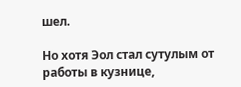шел.

Но хотя Эол стал сутулым от работы в кузнице,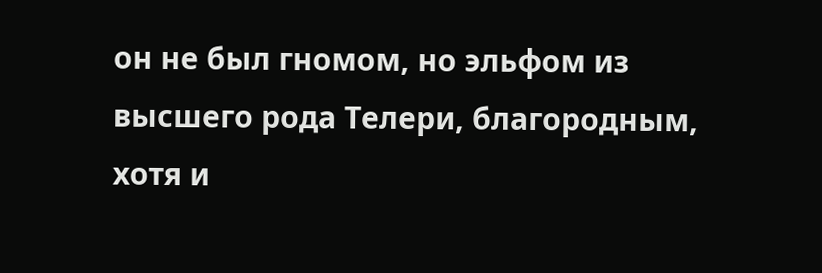он не был гномом, но эльфом из высшего рода Телери, благородным, хотя и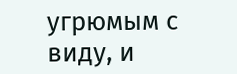угрюмым с виду, и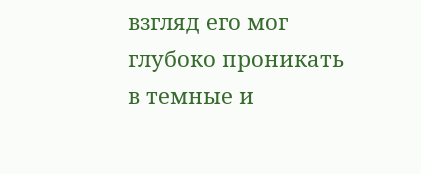взгляд его мог глубоко проникать в темные и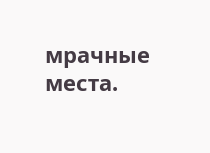мрачные места.